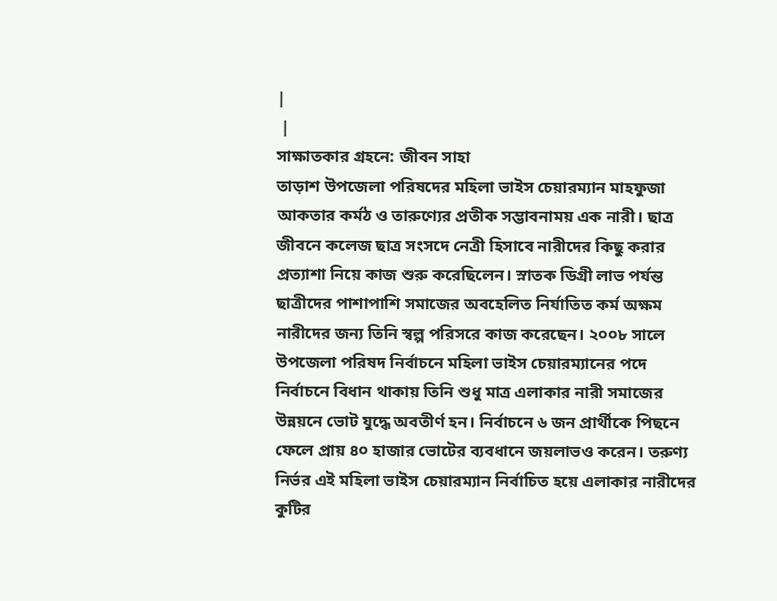|
 |
সাক্ষাতকার গ্রহনে: জীবন সাহা
তাড়াশ উপজেলা পরিষদের মহিলা ভাইস চেয়ারম্যান মাহফুজা আকতার কর্মঠ ও তারুণ্যের প্রতীক সম্ভাবনাময় এক নারী। ছাত্র জীবনে কলেজ ছাত্র সংসদে নেত্রী হিসাবে নারীদের কিছু করার প্রত্যাশা নিয়ে কাজ শুরু করেছিলেন। স্নাতক ডিগ্রী লাভ পর্যন্ত ছাত্রীদের পাশাপাশি সমাজের অবহেলিত নির্যাতিত কর্ম অক্ষম নারীদের জন্য তিনি স্বল্প পরিসরে কাজ করেছেন। ২০০৮ সালে উপজেলা পরিষদ নির্বাচনে মহিলা ভাইস চেয়ারম্যানের পদে নির্বাচনে বিধান থাকায় তিনি শুধু মাত্র এলাকার নারী সমাজের উন্নয়নে ভোট যুদ্ধে অবতীর্ণ হন। নির্বাচনে ৬ জন প্রার্থীকে পিছনে ফেলে প্রায় ৪০ হাজার ভোটের ব্যবধানে জয়লাভও করেন। তরুণ্য নির্ভর এই মহিলা ভাইস চেয়ারম্যান নির্বাচিত হয়ে এলাকার নারীদের কুটির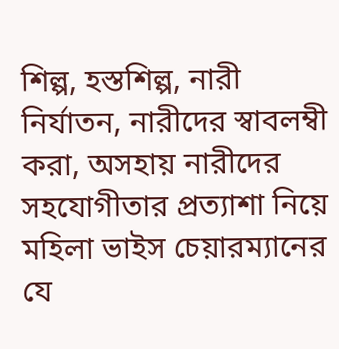শিল্প, হস্তশিল্প, নারী নির্যাতন, নারীদের স্বাবলম্বী করা, অসহায় নারীদের সহযোগীতার প্রত্যাশা নিয়ে মহিলা ভাইস চেয়ারম্যানের যে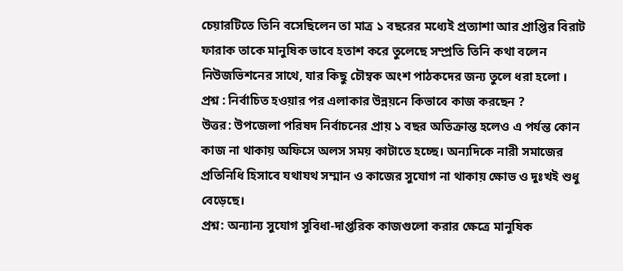চেয়ারটিতে তিনি বসেছিলেন তা মাত্র ১ বছরের মধ্যেই প্রত্যাশা আর প্রাপ্তির বিরাট ফারাক তাকে মানুষিক ভাবে হতাশ করে তুলেছে সম্প্রতি তিনি কথা বলেন নিউজভিশনের সাথে, যার কিছু চৌম্বক অংশ পাঠকদের জন্য তুলে ধরা হলো ।
প্রশ্ন : নির্বাচিত হওয়ার পর এলাকার উন্নয়নে কিভাবে কাজ করছেন ?
উত্তর: উপজেলা পরিষদ নির্বাচনের প্রায় ১ বছর অতিক্রান্ত হলেও এ পর্যন্ত কোন কাজ না থাকায় অফিসে অলস সময় কাটাতে হচ্ছে। অন্যদিকে নারী সমাজের প্রতিনিধি হিসাবে যথাযথ সম্মান ও কাজের সুযোগ না থাকায় ক্ষোভ ও দুঃখই শুধু বেড়েছে।
প্রশ্ন: অন্যান্য সুযোগ সুবিধা-দাপ্তরিক কাজগুলো করার ক্ষেত্রে মানুষিক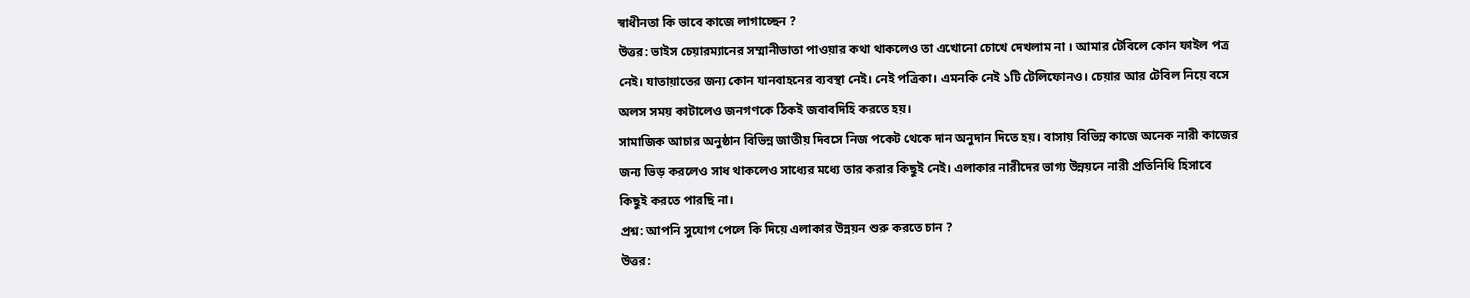স্বাধীনতা কি ভাবে কাজে লাগাচ্ছেন ?
উত্তর: ভাইস চেয়ারম্যানের সম্মানীভাতা পাওয়ার কথা থাকলেও তা এখোনো চোখে দেখলাম না । আমার টেবিলে কোন ফাইল পত্র নেই। যাতায়াতের জন্য কোন যানবাহনের ব্যবস্থা নেই। নেই পত্রিকা। এমনকি নেই ১টি টেলিফোনও। চেয়ার আর টেবিল নিয়ে বসে অলস সময় কাটালেও জনগণকে ঠিকই জবাবদিহি করতে হয়।
সামাজিক আচার অনুষ্ঠান বিভিন্ন জাতীয় দিবসে নিজ পকেট থেকে দান অনুদান দিতে হয়। বাসায় বিভিন্ন কাজে অনেক নারী কাজের জন্য ভিড় করলেও সাধ থাকলেও সাধ্যের মধ্যে তার করার কিছুই নেই। এলাকার নারীদের ভাগ্য উন্নয়নে নারী প্রতিনিধি হিসাবে কিছুই করতে পারছি না।
প্রশ্ন: আপনি সুযোগ পেলে কি দিয়ে এলাকার উন্নয়ন শুরু করতে চান ?
উত্তর: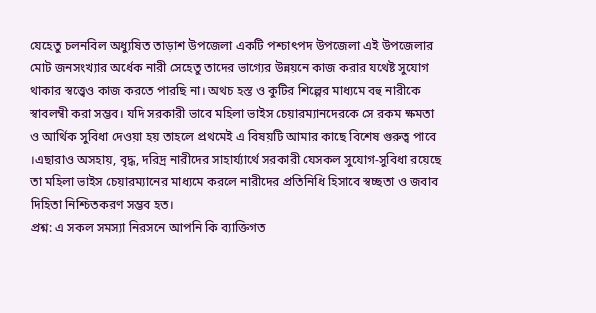যেহেতু চলনবিল অধ্যুষিত তাড়াশ উপজেলা একটি পশ্চাৎপদ উপজেলা এই উপজেলার মোট জনসংখ্যার অর্ধেক নারী সেহেতু তাদের ভাগ্যের উন্নয়নে কাজ করার যথেষ্ট সুযোগ থাকার স্বত্ত্বেও কাজ করতে পারছি না। অথচ হস্ত ও কুটির শিল্পের মাধ্যমে বহু নারীকে স্বাবলম্বী করা সম্ভব। যদি সরকারী ভাবে মহিলা ভাইস চেয়ারম্যানদেরকে সে রকম ক্ষমতা ও আর্থিক সুবিধা দেওয়া হয় তাহলে প্রথমেই এ বিষয়টি আমার কাছে বিশেষ গুরুত্ব পাবে ।এছারাও অসহায়, বৃদ্ধ, দরিদ্র নারীদের সাহার্য্যার্থে সরকারী যেসকল সুযোগ-সুবিধা রয়েছে তা মহিলা ভাইস চেয়ারম্যানের মাধ্যমে করলে নারীদের প্রতিনিধি হিসাবে স্বচ্ছতা ও জবাব দিহিতা নিশ্চিতকরণ সম্ভব হত।
প্রশ্ন: এ সকল সমস্যা নিরসনে আপনি কি ব্যাক্তিগত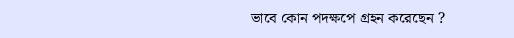ভাবে কোন পদক্ষপে গ্রহন করেছেন ?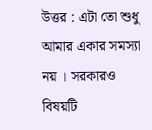উত্তর : এটা তো শুধু আমার একার সমস্যা নয় । সরকারও বিষয়টি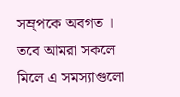সম্র্পকে অবগত । তবে আমরা সকলে মিলে এ সমস্যাগুলো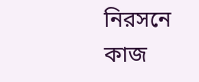নিরসনে কাজ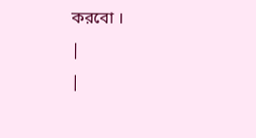করবো ।
|
|